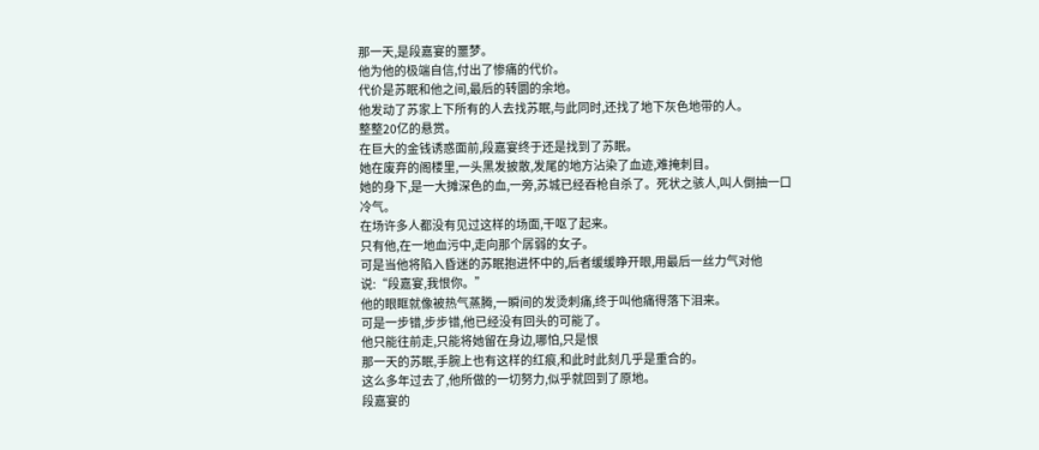那一天,是段嘉宴的噩梦。
他为他的极端自信,付出了惨痛的代价。
代价是苏眠和他之间,最后的转圜的余地。
他发动了苏家上下所有的人去找苏眠,与此同时,还找了地下灰色地带的人。
整整20亿的悬赏。
在巨大的金钱诱惑面前,段嘉宴终于还是找到了苏眠。
她在废弃的阁楼里,一头黑发披散,发尾的地方沾染了血迹,难掩刺目。
她的身下,是一大摊深色的血,一旁,苏城已经吞枪自杀了。死状之骇人,叫人倒抽一口冷气。
在场许多人都没有见过这样的场面,干呕了起来。
只有他,在一地血污中,走向那个孱弱的女子。
可是当他将陷入昏迷的苏眠抱进怀中的,后者缓缓睁开眼,用最后一丝力气对他说:“段嘉宴,我恨你。”
他的眼眶就像被热气蒸腾,一瞬间的发烫刺痛,终于叫他痛得落下泪来。
可是一步错,步步错,他已经没有回头的可能了。
他只能往前走,只能将她留在身边,哪怕,只是恨
那一天的苏眠,手腕上也有这样的红痕,和此时此刻几乎是重合的。
这么多年过去了,他所做的一切努力,似乎就回到了原地。
段嘉宴的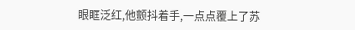眼眶泛红,他颤抖着手,一点点覆上了苏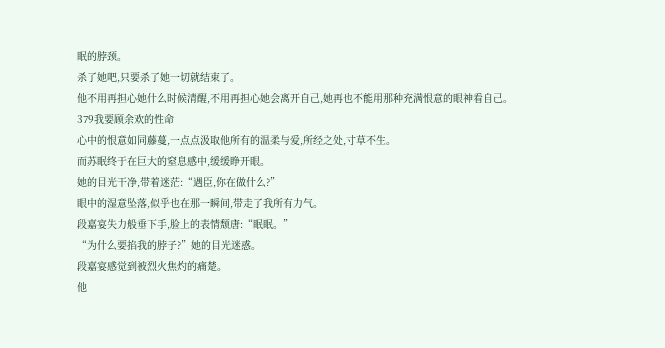眠的脖颈。
杀了她吧,只要杀了她一切就结束了。
他不用再担心她什么时候清醒,不用再担心她会离开自己,她再也不能用那种充满恨意的眼神看自己。
379我要顾余欢的性命
心中的恨意如同藤蔓,一点点汲取他所有的温柔与爱,所经之处,寸草不生。
而苏眠终于在巨大的窒息感中,缓缓睁开眼。
她的目光干净,带着迷茫:“遇臣,你在做什么?”
眼中的湿意坠落,似乎也在那一瞬间,带走了我所有力气。
段嘉宴失力般垂下手,脸上的表情颓唐:“眠眠。”
“为什么要掐我的脖子?”她的目光迷惑。
段嘉宴感觉到被烈火焦灼的痛楚。
他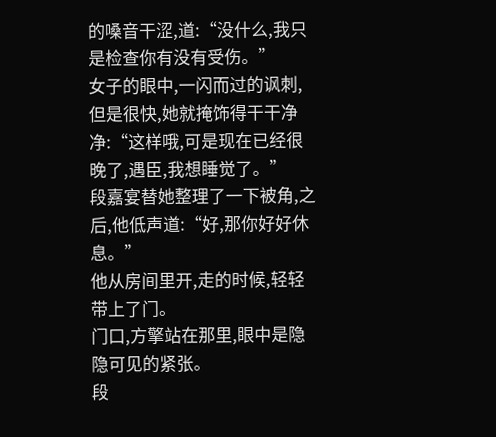的嗓音干涩,道:“没什么,我只是检查你有没有受伤。”
女子的眼中,一闪而过的讽刺,但是很快,她就掩饰得干干净净:“这样哦,可是现在已经很晚了,遇臣,我想睡觉了。”
段嘉宴替她整理了一下被角,之后,他低声道:“好,那你好好休息。”
他从房间里开,走的时候,轻轻带上了门。
门口,方擎站在那里,眼中是隐隐可见的紧张。
段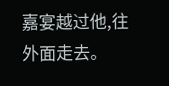嘉宴越过他,往外面走去。